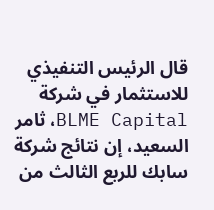قال الرئيس التنفيذي للاستثمار في شركة BLME Capital، ثامر السعيد، إن نتائج شركة سابك للربع الثالث من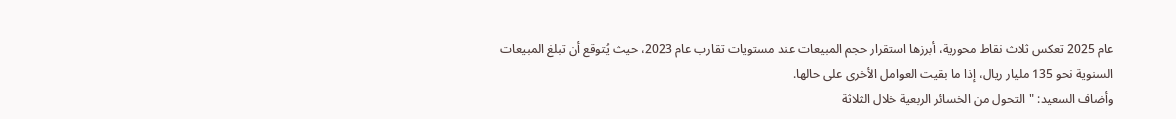عام 2025 تعكس ثلاث نقاط محورية، أبرزها استقرار حجم المبيعات عند مستويات تقارب عام 2023، حيث يُتوقع أن تبلغ المبيعات السنوية نحو 135 مليار ريال، إذا ما بقيت العوامل الأخرى على حالها.
وأضاف السعيد: "التحول من الخسائر الربعية خلال الثلاثة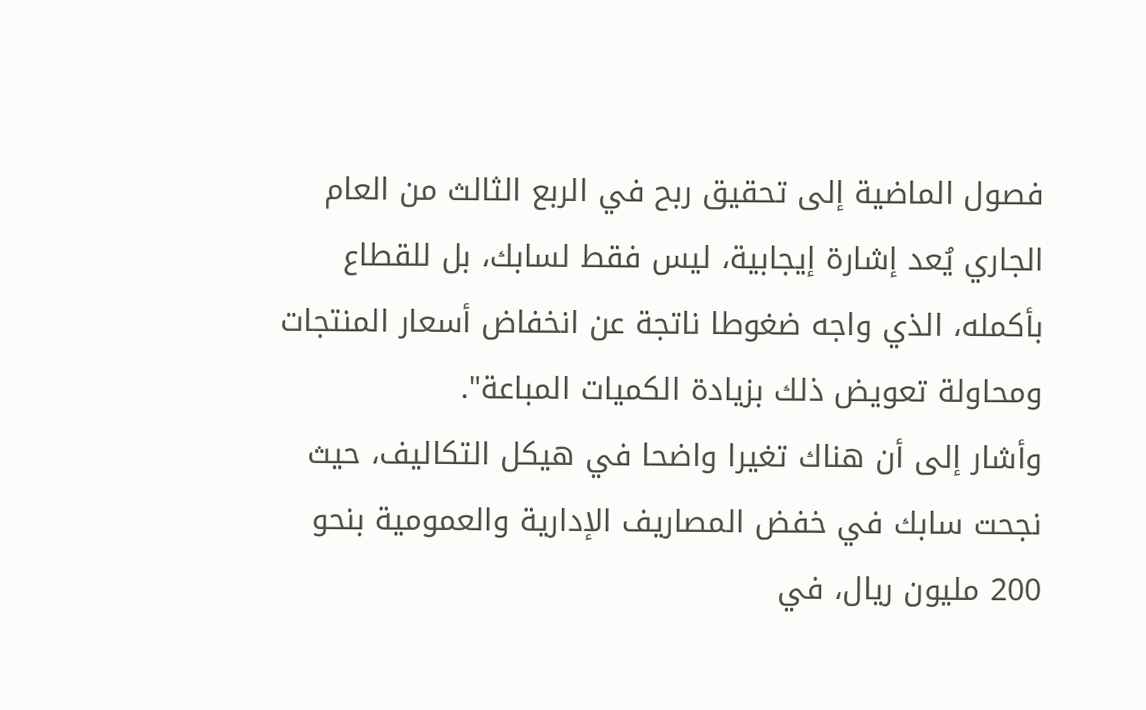فصول الماضية إلى تحقيق ربح في الربع الثالث من العام الجاري يُعد إشارة إيجابية، ليس فقط لسابك، بل للقطاع بأكمله، الذي واجه ضغوطا ناتجة عن انخفاض أسعار المنتجات ومحاولة تعويض ذلك بزيادة الكميات المباعة".
وأشار إلى أن هناك تغيرا واضحا في هيكل التكاليف، حيث نجحت سابك في خفض المصاريف الإدارية والعمومية بنحو 200 مليون ريال، في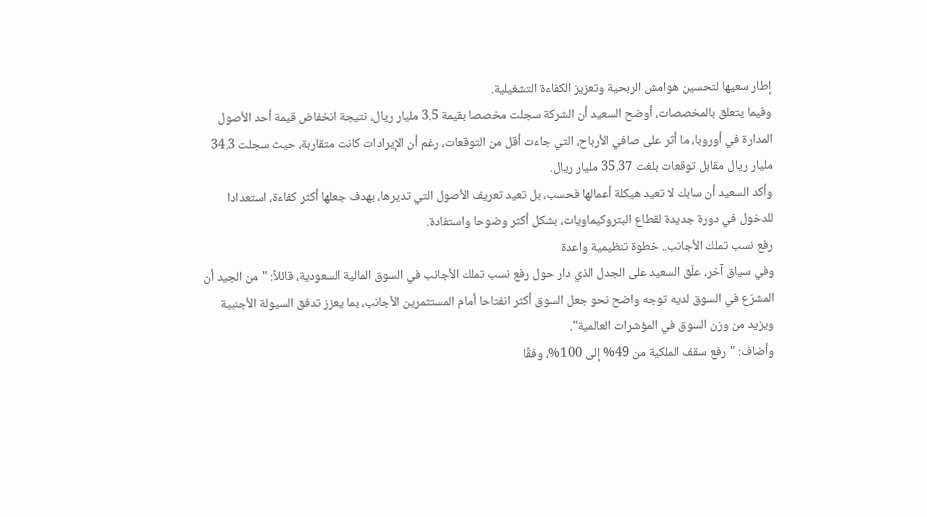إطار سعيها لتحسين هوامش الربحية وتعزيز الكفاءة التشغيلية.
وفيما يتعلق بالمخصصات، أوضح السعيد أن الشركة سجلت مخصصا بقيمة 3.5 مليار ريال، نتيجة انخفاض قيمة أحد الأصول المدارة في أوروبا، ما أثر على صافي الأرباح، التي جاءت أقل من التوقعات، رغم أن الإيرادات كانت متقاربة، حيث سجلت 34.3 مليار ريال مقابل توقعات بلغت 35.37 مليار ريال.
وأكد السعيد أن سابك لا تعيد هيكلة أعمالها فحسب، بل تعيد تعريف الأصول التي تديرها، بهدف جعلها أكثر كفاءة، استعدادا للدخول في دورة جديدة لقطاع البتروكيماويات، بشكل أكثر وضوحا واستفادة.
رفع نسب تملك الأجانب.. خطوة تنظيمية واعدة
وفي سياق آخر، علّق السعيد على الجدل الذي دار حول رفع نسب تملك الأجانب في السوق المالية السعودية، قائلاً: "من الجيد أن المشرّع في السوق لديه توجه واضح نحو جعل السوق أكثر انفتاحا أمام المستثمرين الأجانب، بما يعزز تدفق السيولة الأجنبية ويزيد من وزن السوق في المؤشرات العالمية".
وأضاف: "رفع سقف الملكية من 49% إلى 100%، وفقًا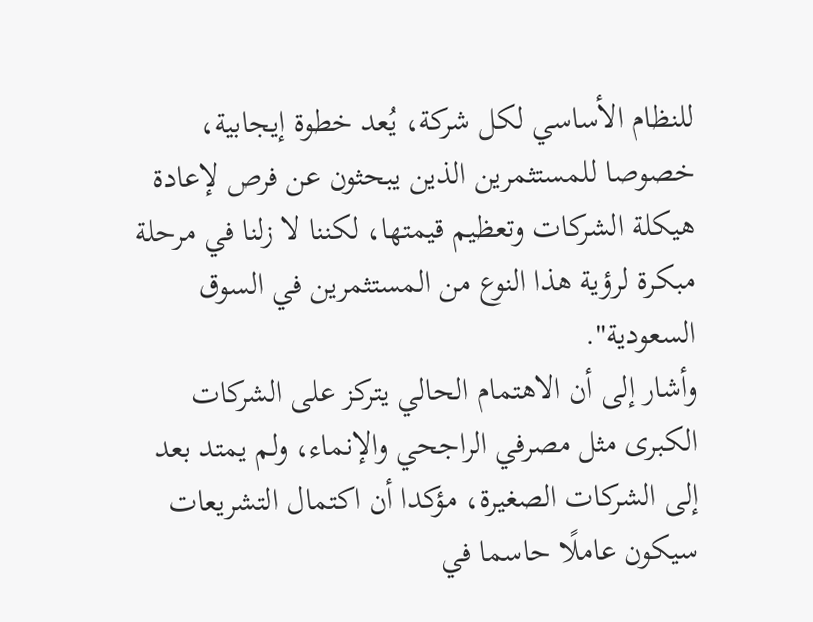للنظام الأساسي لكل شركة، يُعد خطوة إيجابية، خصوصا للمستثمرين الذين يبحثون عن فرص لإعادة هيكلة الشركات وتعظيم قيمتها، لكننا لا زلنا في مرحلة مبكرة لرؤية هذا النوع من المستثمرين في السوق السعودية".
وأشار إلى أن الاهتمام الحالي يتركز على الشركات الكبرى مثل مصرفي الراجحي والإنماء، ولم يمتد بعد إلى الشركات الصغيرة، مؤكدا أن اكتمال التشريعات سيكون عاملًا حاسما في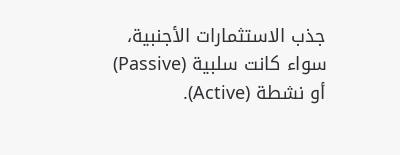جذب الاستثمارات الأجنبية، سواء كانت سلبية (Passive) أو نشطة (Active).